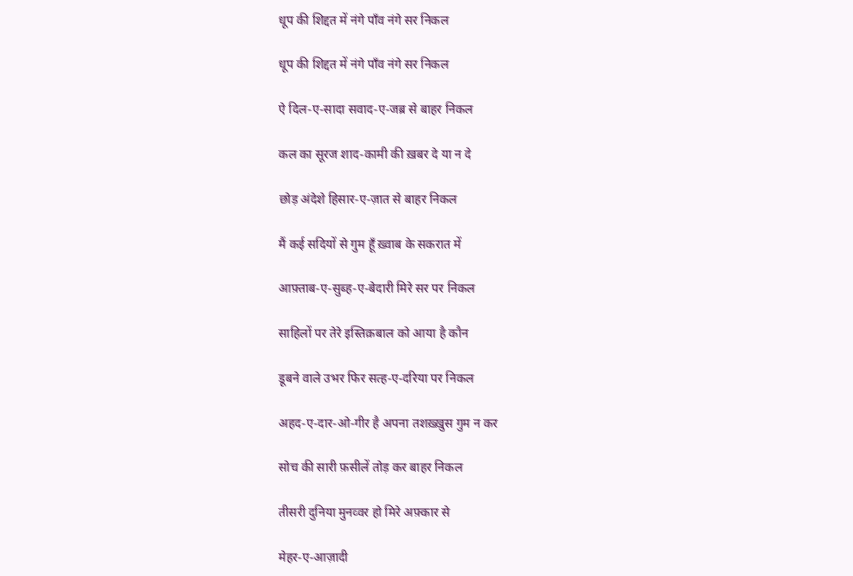धूप की शिद्दत में नंगे पाँव नंगे सर निकल

धूप की शिद्दत में नंगे पाँव नंगे सर निकल

ऐ दिल-ए-सादा सवाद-ए-जब्र से बाहर निकल

कल का सूरज शाद-कामी की ख़बर दे या न दे

छोड़ अंदेशे हिसार-ए-ज़ात से बाहर निकल

मैं कई सदियों से गुम हूँ ख़्वाब के सकरात में

आफ़्ताब-ए-सुब्ह-ए-बेदारी मिरे सर पर निकल

साहिलों पर तेरे इस्तिक़बाल को आया है कौन

डूबने वाले उभर फिर सत्ह-ए-दरिया पर निकल

अहद-ए-दार-ओ-गीर है अपना तशख़्ख़ुस गुम न कर

सोच की सारी फ़सीलें तोड़ कर बाहर निकल

तीसरी दुनिया मुनव्वर हो मिरे अफ़्कार से

मेहर-ए-आज़ादी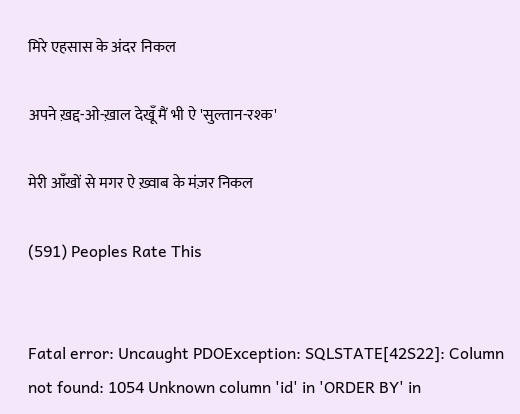मिरे एहसास के अंदर निकल

अपने ख़द्द-ओ-ख़ाल देखूँ मैं भी ऐ 'सुल्तान-रश्क'

मेरी आँखों से मगर ऐ ख़्वाब के मंज़र निकल

(591) Peoples Rate This


Fatal error: Uncaught PDOException: SQLSTATE[42S22]: Column not found: 1054 Unknown column 'id' in 'ORDER BY' in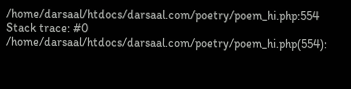/home/darsaal/htdocs/darsaal.com/poetry/poem_hi.php:554 Stack trace: #0 /home/darsaal/htdocs/darsaal.com/poetry/poem_hi.php(554):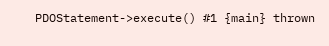PDOStatement->execute() #1 {main} thrown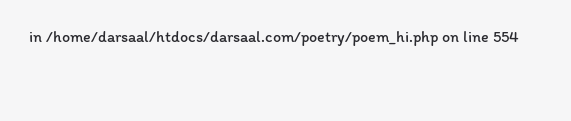in /home/darsaal/htdocs/darsaal.com/poetry/poem_hi.php on line 554